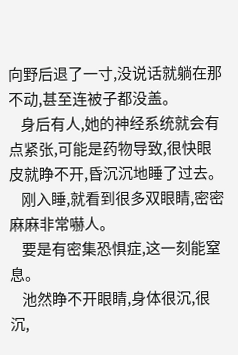向野后退了一寸,没说话就躺在那不动,甚至连被子都没盖。
    身后有人,她的神经系统就会有点紧张,可能是药物导致,很快眼皮就睁不开,昏沉沉地睡了过去。
    刚入睡,就看到很多双眼睛,密密麻麻非常嚇人。
    要是有密集恐惧症,这一刻能窒息。
    池然睁不开眼睛,身体很沉,很沉,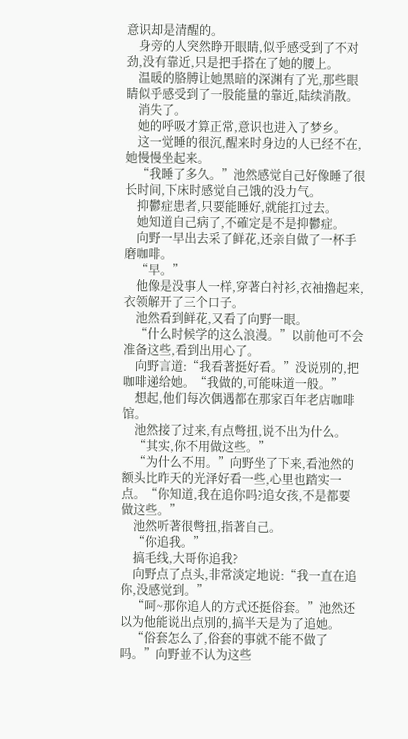意识却是清醒的。
    身旁的人突然睁开眼睛,似乎感受到了不对劲,没有靠近,只是把手搭在了她的腰上。
    温暖的胳膊让她黑暗的深渊有了光,那些眼睛似乎感受到了一股能量的靠近,陆续消散。
    消失了。
    她的呼吸才算正常,意识也进入了梦乡。
    这一觉睡的很沉,醒来时身边的人已经不在,她慢慢坐起来。
    “我睡了多久。”池然感觉自己好像睡了很长时间,下床时感觉自己饿的没力气。
    抑鬱症患者,只要能睡好,就能扛过去。
    她知道自己病了,不確定是不是抑鬱症。
    向野一早出去采了鲜花,还亲自做了一杯手磨咖啡。
    “早。”
    他像是没事人一样,穿著白衬衫,衣袖擼起来,衣领解开了三个口子。
    池然看到鲜花,又看了向野一眼。
    “什么时候学的这么浪漫。”以前他可不会准备这些,看到出用心了。
    向野言道:“我看著挺好看。”没说別的,把咖啡递给她。“我做的,可能味道一般。”
    想起,他们每次偶遇都在那家百年老店咖啡馆。
    池然接了过来,有点彆扭,说不出为什么。
    “其实,你不用做这些。”
    “为什么不用。”向野坐了下来,看池然的额头比昨天的光泽好看一些,心里也踏实一点。“你知道,我在追你吗?追女孩,不是都要做这些。”
    池然听著很彆扭,指著自己。
    “你追我。”
    搞毛线,大哥你追我?
    向野点了点头,非常淡定地说:“我一直在追你,没感觉到。”
    “呵~那你追人的方式还挺俗套。”池然还以为他能说出点別的,搞半天是为了追她。
    “俗套怎么了,俗套的事就不能不做了吗。”向野並不认为这些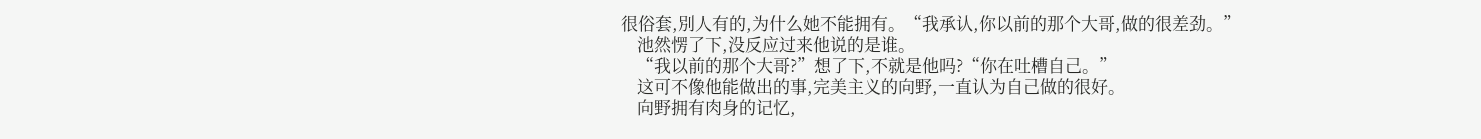很俗套,別人有的,为什么她不能拥有。“我承认,你以前的那个大哥,做的很差劲。”
    池然愣了下,没反应过来他说的是谁。
    “我以前的那个大哥?”想了下,不就是他吗?“你在吐槽自己。”
    这可不像他能做出的事,完美主义的向野,一直认为自己做的很好。
    向野拥有肉身的记忆,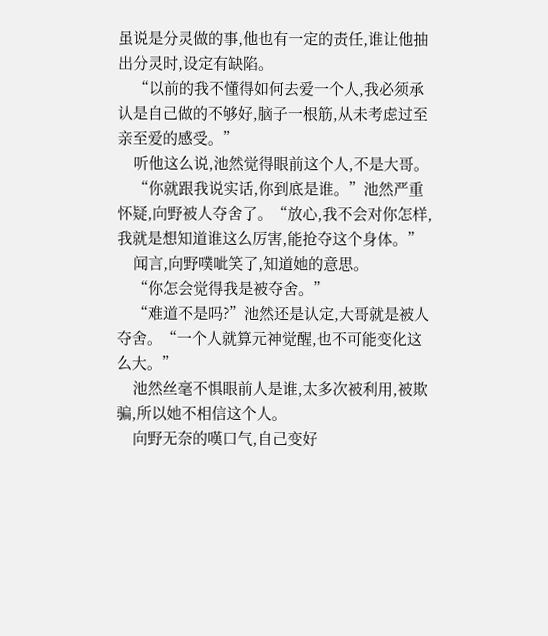虽说是分灵做的事,他也有一定的责任,谁让他抽出分灵时,设定有缺陷。
    “以前的我不懂得如何去爱一个人,我必须承认是自己做的不够好,脑子一根筋,从未考虑过至亲至爱的感受。”
    听他这么说,池然觉得眼前这个人,不是大哥。
    “你就跟我说实话,你到底是谁。”池然严重怀疑,向野被人夺舍了。“放心,我不会对你怎样,我就是想知道谁这么厉害,能抢夺这个身体。”
    闻言,向野噗呲笑了,知道她的意思。
    “你怎会觉得我是被夺舍。”
    “难道不是吗?”池然还是认定,大哥就是被人夺舍。“一个人就算元神觉醒,也不可能变化这么大。”
    池然丝毫不惧眼前人是谁,太多次被利用,被欺骗,所以她不相信这个人。
    向野无奈的嘆口气,自己变好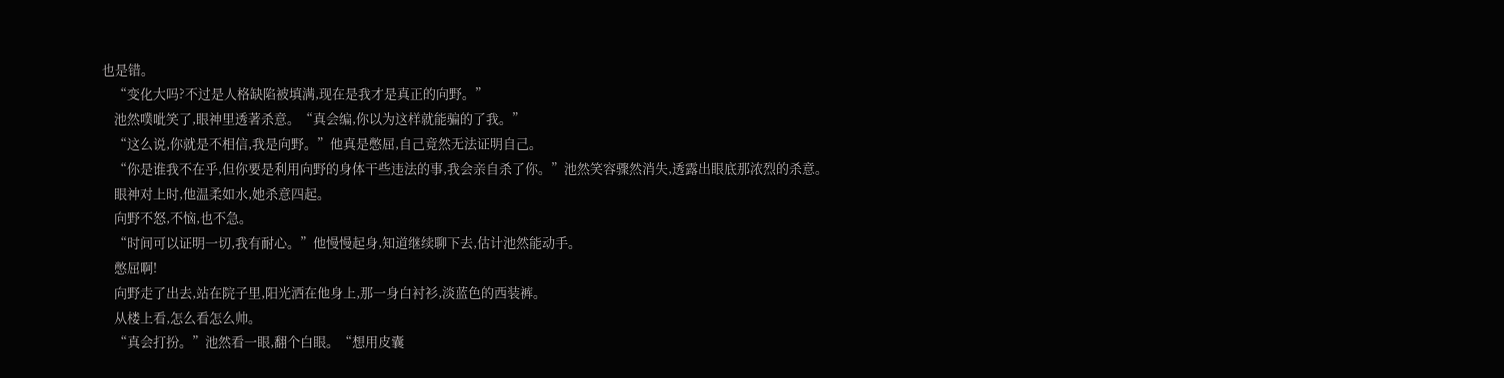也是错。
    “变化大吗?不过是人格缺陷被填满,现在是我才是真正的向野。”
    池然噗呲笑了,眼神里透著杀意。“真会编,你以为这样就能骗的了我。”
    “这么说,你就是不相信,我是向野。”他真是憋屈,自己竟然无法证明自己。
    “你是谁我不在乎,但你要是利用向野的身体干些违法的事,我会亲自杀了你。”池然笑容骤然消失,透露出眼底那浓烈的杀意。
    眼神对上时,他温柔如水,她杀意四起。
    向野不怒,不恼,也不急。
    “时间可以证明一切,我有耐心。”他慢慢起身,知道继续聊下去,估计池然能动手。
    憋屈啊!
    向野走了出去,站在院子里,阳光洒在他身上,那一身白衬衫,淡蓝色的西装裤。
    从楼上看,怎么看怎么帅。
    “真会打扮。”池然看一眼,翻个白眼。“想用皮囊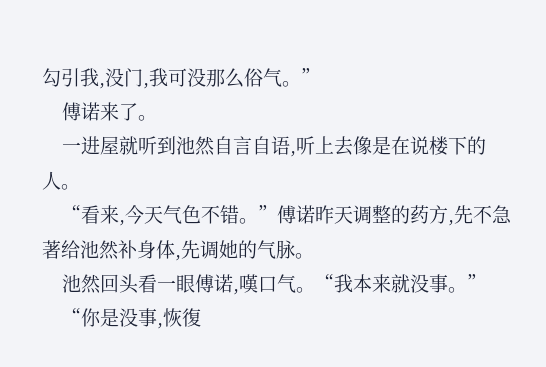勾引我,没门,我可没那么俗气。”
    傅诺来了。
    一进屋就听到池然自言自语,听上去像是在说楼下的人。
    “看来,今天气色不错。”傅诺昨天调整的药方,先不急著给池然补身体,先调她的气脉。
    池然回头看一眼傅诺,嘆口气。“我本来就没事。”
    “你是没事,恢復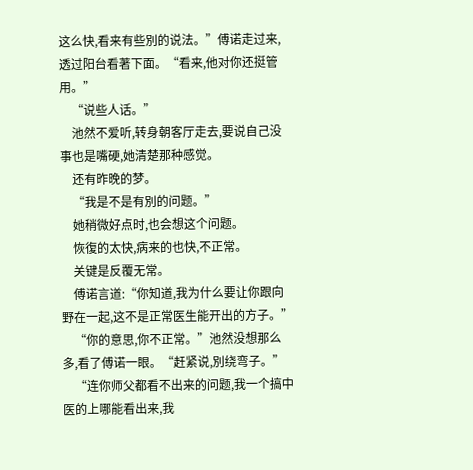这么快,看来有些別的说法。”傅诺走过来,透过阳台看著下面。“看来,他对你还挺管用。”
    “说些人话。”
    池然不爱听,转身朝客厅走去,要说自己没事也是嘴硬,她清楚那种感觉。
    还有昨晚的梦。
    “我是不是有別的问题。”
    她稍微好点时,也会想这个问题。
    恢復的太快,病来的也快,不正常。
    关键是反覆无常。
    傅诺言道:“你知道,我为什么要让你跟向野在一起,这不是正常医生能开出的方子。”
    “你的意思,你不正常。”池然没想那么多,看了傅诺一眼。“赶紧说,別绕弯子。”
    “连你师父都看不出来的问题,我一个搞中医的上哪能看出来,我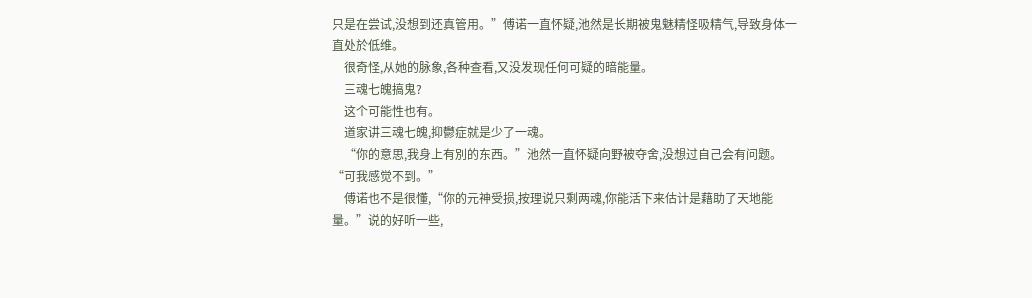只是在尝试,没想到还真管用。”傅诺一直怀疑,池然是长期被鬼魅精怪吸精气,导致身体一直处於低维。
    很奇怪,从她的脉象,各种查看,又没发现任何可疑的暗能量。
    三魂七魄搞鬼?
    这个可能性也有。
    道家讲三魂七魄,抑鬱症就是少了一魂。
    “你的意思,我身上有別的东西。”池然一直怀疑向野被夺舍,没想过自己会有问题。“可我感觉不到。”
    傅诺也不是很懂,“你的元神受损,按理说只剩两魂,你能活下来估计是藉助了天地能量。”说的好听一些,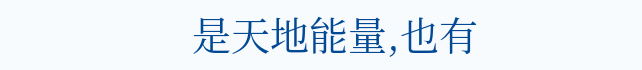是天地能量,也有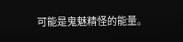可能是鬼魅精怪的能量。